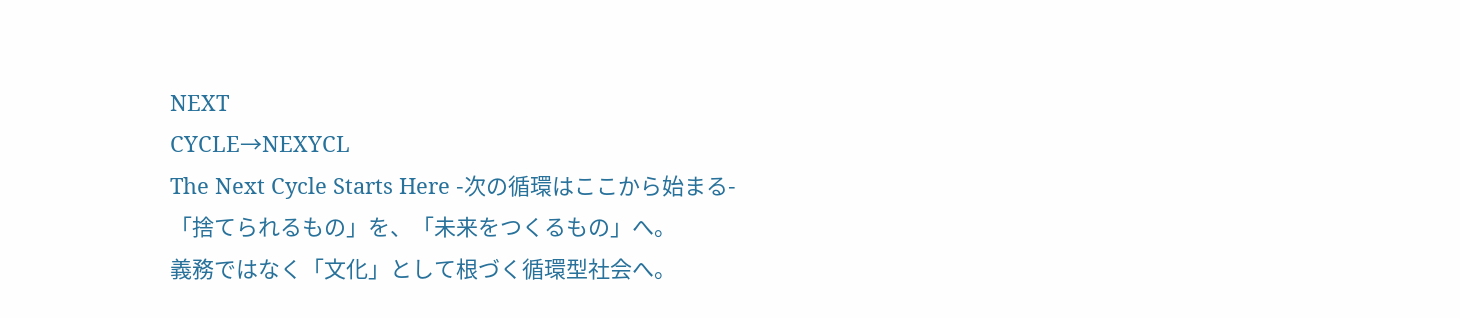NEXT
CYCLE→NEXYCL
The Next Cycle Starts Here -次の循環はここから始まる-
「捨てられるもの」を、「未来をつくるもの」へ。
義務ではなく「文化」として根づく循環型社会へ。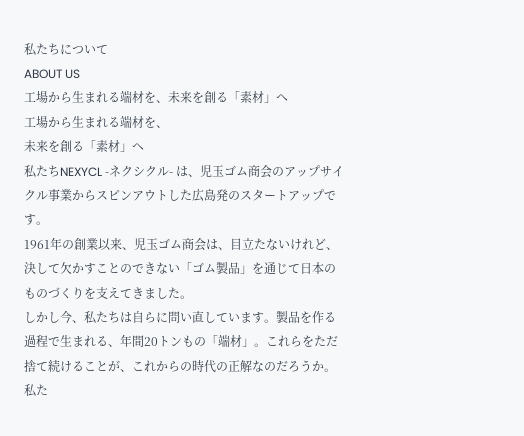私たちについて
ABOUT US
工場から生まれる端材を、未来を創る「素材」へ
工場から生まれる端材を、
未来を創る「素材」へ
私たちNEXYCL -ネクシクル- は、児玉ゴム商会のアップサイクル事業からスピンアウトした広島発のスタートアップです。
1961年の創業以来、児玉ゴム商会は、目立たないけれど、決して欠かすことのできない「ゴム製品」を通じて日本のものづくりを支えてきました。
しかし今、私たちは自らに問い直しています。製品を作る過程で生まれる、年間20トンもの「端材」。これらをただ捨て続けることが、これからの時代の正解なのだろうか。
私た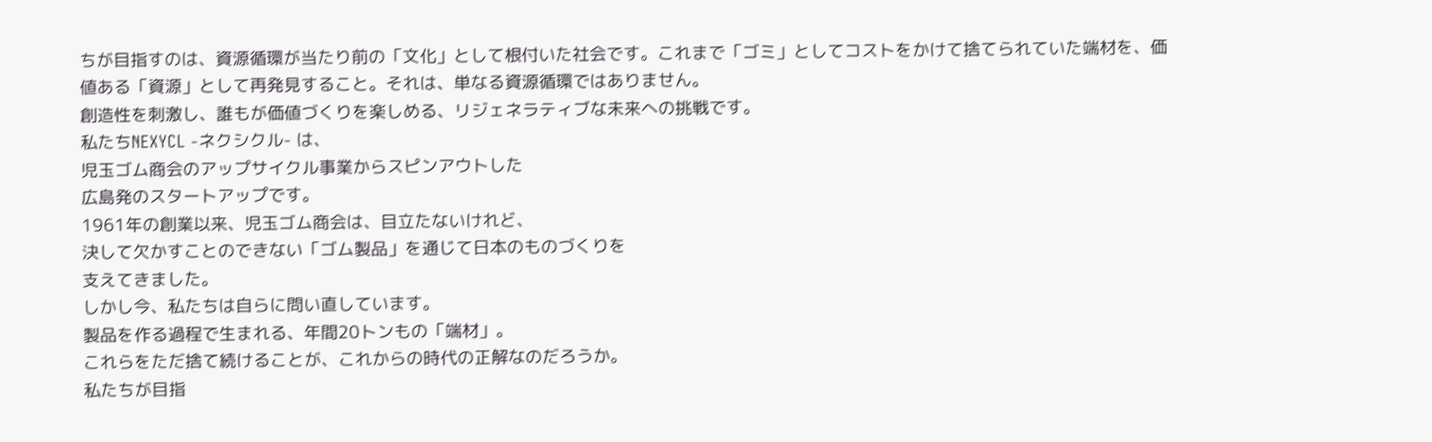ちが目指すのは、資源循環が当たり前の「文化」として根付いた社会です。これまで「ゴミ」としてコストをかけて捨てられていた端材を、価値ある「資源」として再発見すること。それは、単なる資源循環ではありません。
創造性を刺激し、誰もが価値づくりを楽しめる、リジェネラティブな未来への挑戦です。
私たちNEXYCL -ネクシクル- は、
児玉ゴム商会のアップサイクル事業からスピンアウトした
広島発のスタートアップです。
1961年の創業以来、児玉ゴム商会は、目立たないけれど、
決して欠かすことのできない「ゴム製品」を通じて日本のものづくりを
支えてきました。
しかし今、私たちは自らに問い直しています。
製品を作る過程で生まれる、年間20トンもの「端材」。
これらをただ捨て続けることが、これからの時代の正解なのだろうか。
私たちが目指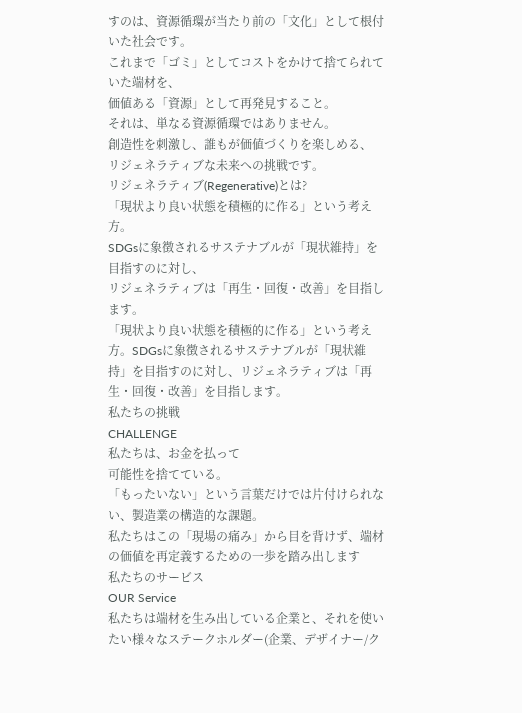すのは、資源循環が当たり前の「文化」として根付いた社会です。
これまで「ゴミ」としてコストをかけて捨てられていた端材を、
価値ある「資源」として再発見すること。
それは、単なる資源循環ではありません。
創造性を刺激し、誰もが価値づくりを楽しめる、
リジェネラティブな未来への挑戦です。
リジェネラティブ(Regenerative)とは?
「現状より良い状態を積極的に作る」という考え方。
SDGsに象徴されるサステナブルが「現状維持」を目指すのに対し、
リジェネラティブは「再生・回復・改善」を目指します。
「現状より良い状態を積極的に作る」という考え方。SDGsに象徴されるサステナブルが「現状維持」を目指すのに対し、リジェネラティブは「再生・回復・改善」を目指します。
私たちの挑戦
CHALLENGE
私たちは、お金を払って
可能性を捨てている。
「もったいない」という言葉だけでは片付けられない、製造業の構造的な課題。
私たちはこの「現場の痛み」から目を背けず、端材の価値を再定義するための一歩を踏み出します
私たちのサービス
OUR Service
私たちは端材を生み出している企業と、それを使いたい様々なステークホルダー(企業、デザイナー/ク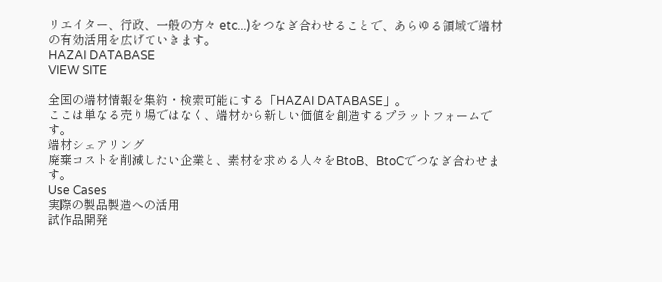リエイター、行政、一般の方々 etc...)をつなぎ合わせることで、あらゆる領域で端材の有効活用を広げていきます。
HAZAI DATABASE
VIEW SITE

全国の端材情報を集約・検索可能にする「HAZAI DATABASE」。
ここは単なる売り場ではなく、端材から新しい価値を創造するプラットフォームです。
端材シェアリング
廃棄コストを削減したい企業と、素材を求める人々をBtoB、BtoCでつなぎ合わせます。
Use Cases
実際の製品製造への活用
試作品開発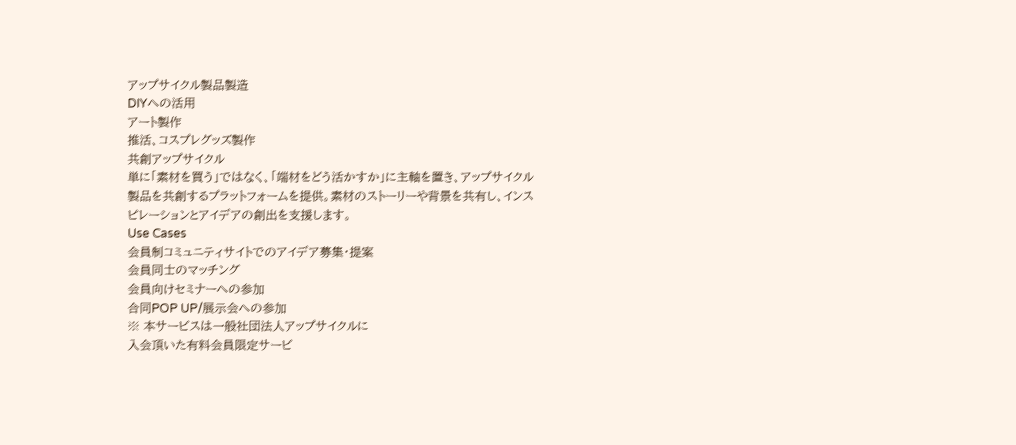アップサイクル製品製造
DIYへの活用
アート製作
推活、コスプレグッズ製作
共創アップサイクル
単に「素材を買う」ではなく、「端材をどう活かすか」に主軸を置き、アップサイクル製品を共創するプラットフォームを提供。素材のストーリーや背景を共有し、インスピレーションとアイデアの創出を支援します。
Use Cases
会員制コミュニティサイトでのアイデア募集・提案
会員同士のマッチング
会員向けセミナーへの参加
合同POP UP/展示会への参加
※ 本サービスは一般社団法人アップサイクルに
入会頂いた有料会員限定サービ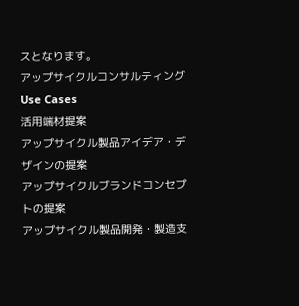スとなります。
アップサイクルコンサルティング
Use Cases
活用端材提案
アップサイクル製品アイデア・デザインの提案
アップサイクルブランドコンセプトの提案
アップサイクル製品開発・製造支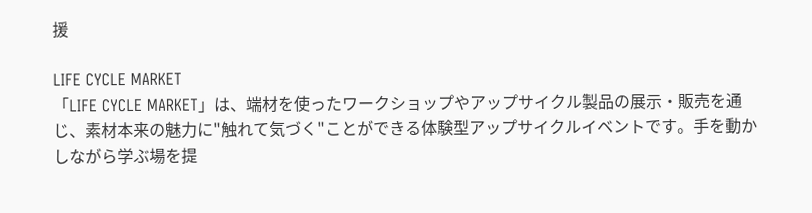援

LIFE CYCLE MARKET
「LIFE CYCLE MARKET」は、端材を使ったワークショップやアップサイクル製品の展示・販売を通じ、素材本来の魅力に"触れて気づく"ことができる体験型アップサイクルイベントです。手を動かしながら学ぶ場を提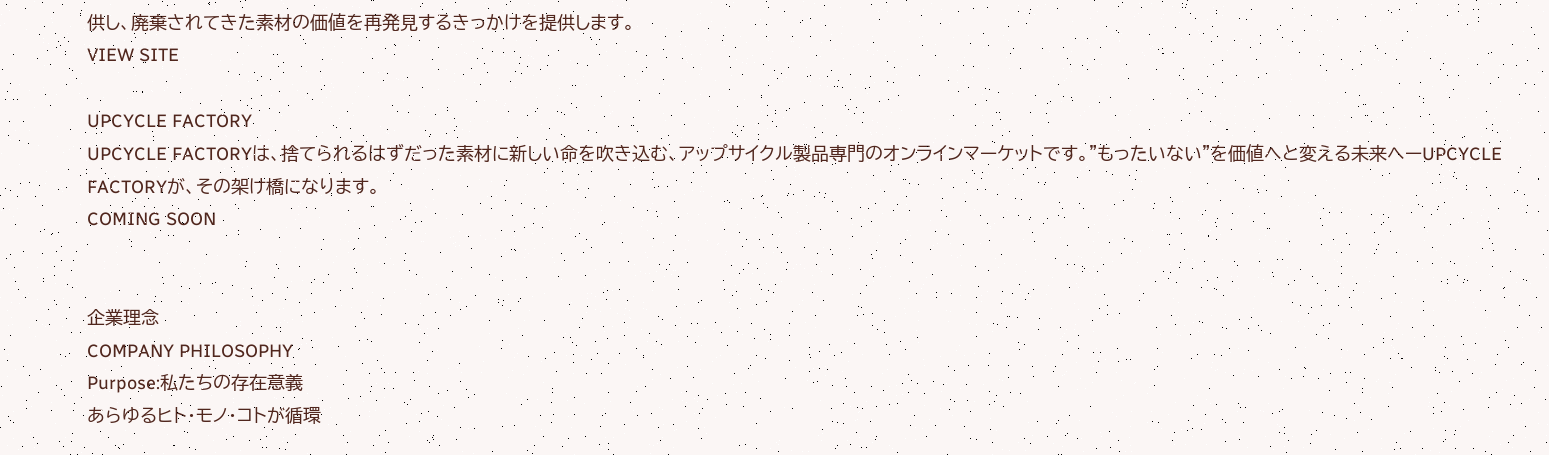供し、廃棄されてきた素材の価値を再発見するきっかけを提供します。
VIEW SITE

UPCYCLE FACTORY
UPCYCLE FACTORYは、捨てられるはずだった素材に新しい命を吹き込む、アップサイクル製品専門のオンラインマーケットです。"もったいない"を価値へと変える未来へーUPCYCLE FACTORYが、その架け橋になります。
COMING SOON


企業理念
COMPANY PHILOSOPHY
Purpose:私たちの存在意義
あらゆるヒト・モノ・コトが循環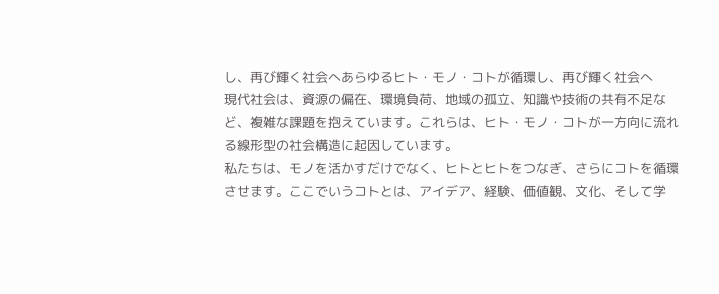し、再び輝く社会へあらゆるヒト・モノ・コトが循環し、再び輝く社会へ
現代社会は、資源の偏在、環境負荷、地域の孤立、知識や技術の共有不足など、複雑な課題を抱えています。これらは、ヒト・モノ・コトが一方向に流れる線形型の社会構造に起因しています。
私たちは、モノを活かすだけでなく、ヒトとヒトをつなぎ、さらにコトを循環させます。ここでいうコトとは、アイデア、経験、価値観、文化、そして学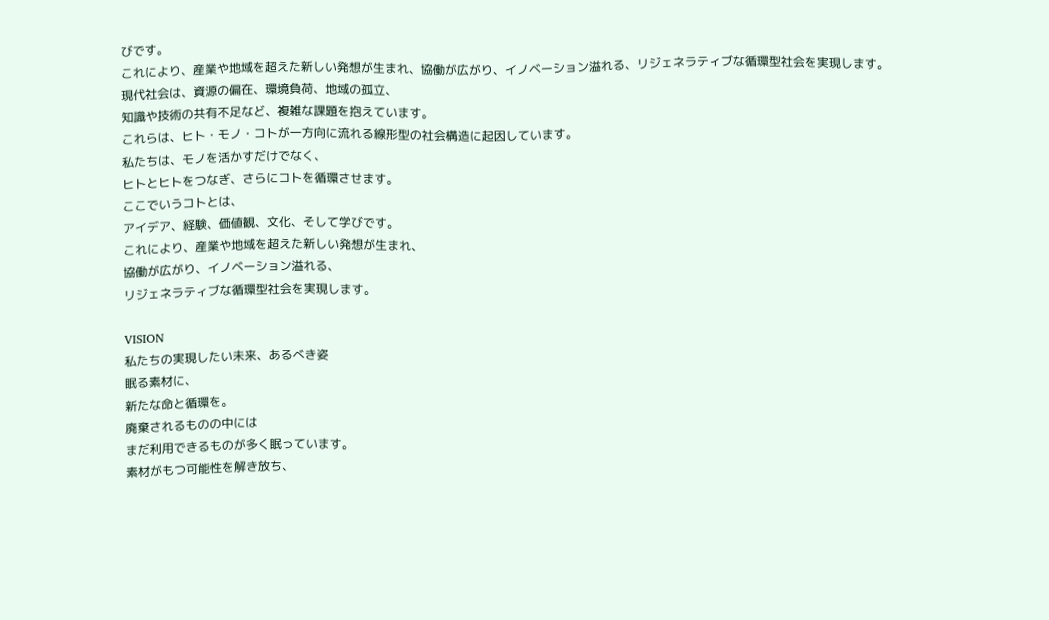びです。
これにより、産業や地域を超えた新しい発想が生まれ、協働が広がり、イノベーション溢れる、リジェネラティブな循環型社会を実現します。
現代社会は、資源の偏在、環境負荷、地域の孤立、
知識や技術の共有不足など、複雑な課題を抱えています。
これらは、ヒト・モノ・コトが一方向に流れる線形型の社会構造に起因しています。
私たちは、モノを活かすだけでなく、
ヒトとヒトをつなぎ、さらにコトを循環させます。
ここでいうコトとは、
アイデア、経験、価値観、文化、そして学びです。
これにより、産業や地域を超えた新しい発想が生まれ、
協働が広がり、イノベーション溢れる、
リジェネラティブな循環型社会を実現します。

VISION
私たちの実現したい未来、あるべき姿
眠る素材に、
新たな命と循環を。
廃棄されるものの中には
まだ利用できるものが多く眠っています。
素材がもつ可能性を解き放ち、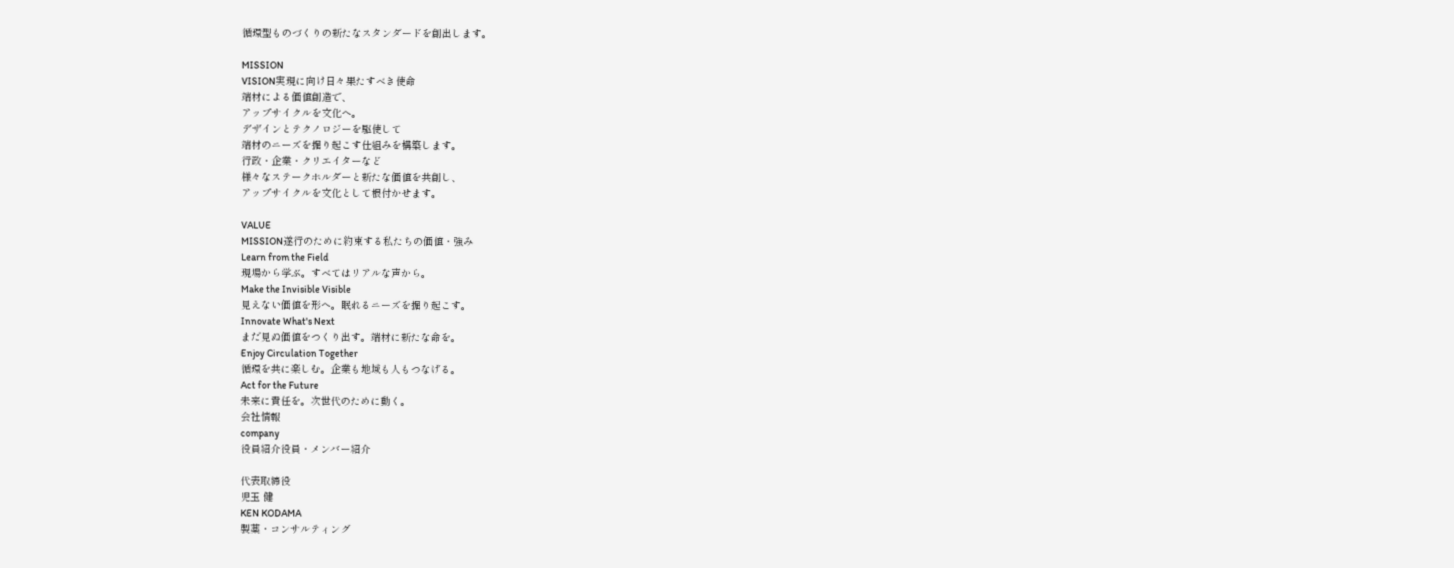循環型ものづくりの新たなスタンダードを創出します。

MISSION
VISION実現に向け日々果たすべき使命
端材による価値創造で、
アップサイクルを文化へ。
デザインとテクノロジーを駆使して
端材のニーズを掘り起こす仕組みを構築します。
行政・企業・クリエイターなど
様々なステークホルダーと新たな価値を共創し、
アップサイクルを文化として根付かせます。

VALUE
MISSION遂行のために約束する私たちの価値・強み
Learn from the Field
現場から学ぶ。すべてはリアルな声から。
Make the Invisible Visible
見えない価値を形へ。眠れるニーズを掘り起こす。
Innovate What's Next
まだ見ぬ価値をつくり出す。端材に新たな命を。
Enjoy Circulation Together
循環を共に楽しむ。企業も地域も人もつなげる。
Act for the Future
未来に責任を。次世代のために動く。
会社情報
company
役員紹介役員・メンバー紹介

代表取締役
児玉 健
KEN KODAMA
製薬・コンサルティング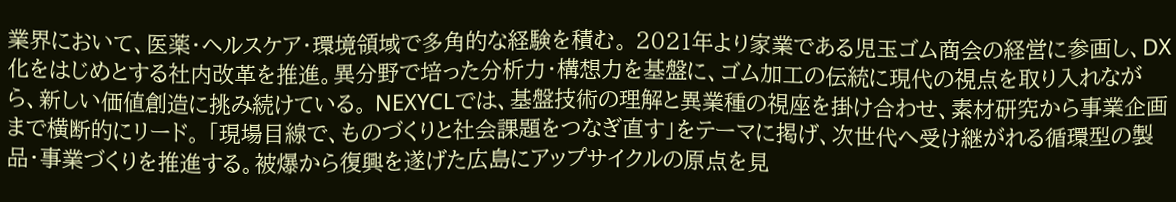業界において、医薬・ヘルスケア・環境領域で多角的な経験を積む。 2021年より家業である児玉ゴム商会の経営に参画し、DX化をはじめとする社内改革を推進。異分野で培った分析力・構想力を基盤に、ゴム加工の伝統に現代の視点を取り入れながら、新しい価値創造に挑み続けている。 NEXYCLでは、基盤技術の理解と異業種の視座を掛け合わせ、素材研究から事業企画まで横断的にリード。 「現場目線で、ものづくりと社会課題をつなぎ直す」をテーマに掲げ、次世代へ受け継がれる循環型の製品・事業づくりを推進する。被爆から復興を遂げた広島にアップサイクルの原点を見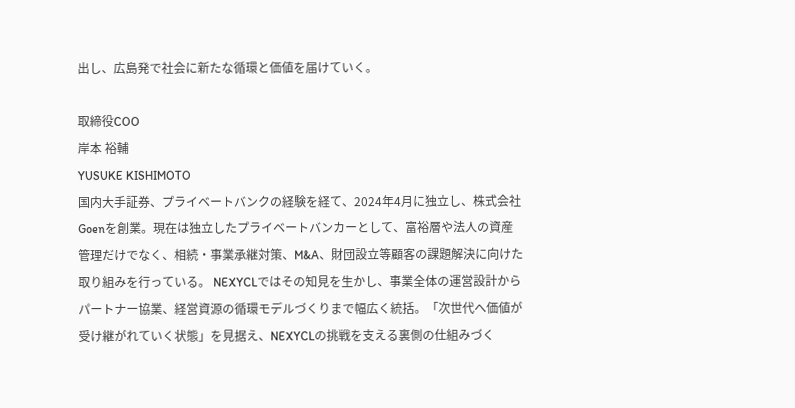出し、広島発で社会に新たな循環と価値を届けていく。

取締役COO
岸本 裕輔
YUSUKE KISHIMOTO
国内大手証券、プライベートバンクの経験を経て、2024年4月に独立し、株式会社Goenを創業。現在は独立したプライベートバンカーとして、富裕層や法人の資産管理だけでなく、相続・事業承継対策、M&A、財団設立等顧客の課題解決に向けた取り組みを行っている。 NEXYCLではその知見を生かし、事業全体の運営設計からパートナー協業、経営資源の循環モデルづくりまで幅広く統括。「次世代へ価値が受け継がれていく状態」を見据え、NEXYCLの挑戦を支える裏側の仕組みづく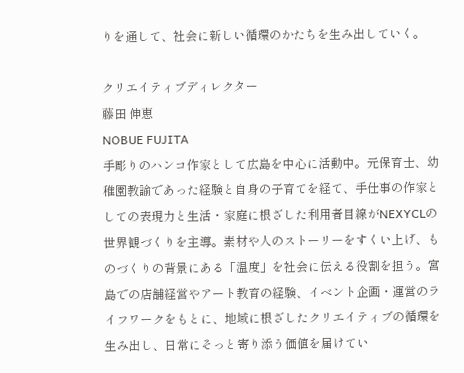りを通して、社会に新しい循環のかたちを生み出していく。

クリエイティブディレクター
藤田 伸恵
NOBUE FUJITA
手彫りのハンコ作家として広島を中心に活動中。元保育士、幼稚園教諭であった経験と自身の子育てを経て、手仕事の作家としての表現力と生活・家庭に根ざした利用者目線がNEXYCLの世界観づくりを主導。素材や人のストーリーをすくい上げ、ものづくりの背景にある「温度」を社会に伝える役割を担う。宮島での店舗経営やアート教育の経験、イベント企画・運営のライフワークをもとに、地域に根ざしたクリエイティブの循環を生み出し、日常にそっと寄り添う価値を届けてい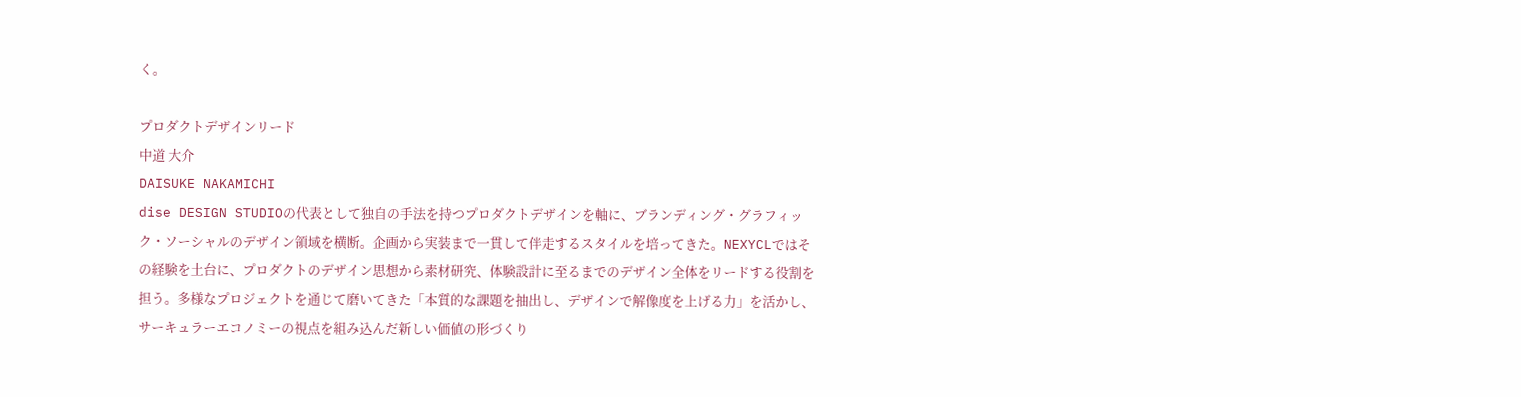く。

プロダクトデザインリード
中道 大介
DAISUKE NAKAMICHI
dise DESIGN STUDIOの代表として独自の手法を持つプロダクトデザインを軸に、ブランディング・グラフィック・ソーシャルのデザイン領域を横断。企画から実装まで一貫して伴走するスタイルを培ってきた。NEXYCLではその経験を土台に、プロダクトのデザイン思想から素材研究、体験設計に至るまでのデザイン全体をリードする役割を担う。多様なプロジェクトを通じて磨いてきた「本質的な課題を抽出し、デザインで解像度を上げる力」を活かし、サーキュラーエコノミーの視点を組み込んだ新しい価値の形づくり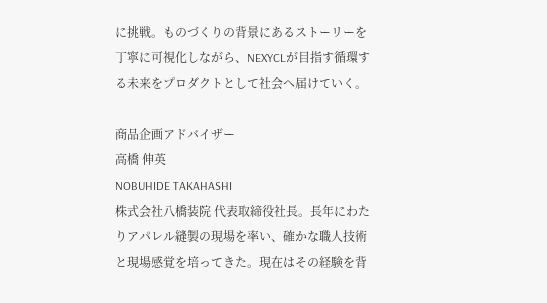に挑戦。ものづくりの背景にあるストーリーを丁寧に可視化しながら、NEXYCLが目指す循環する未来をプロダクトとして社会へ届けていく。

商品企画アドバイザー
高橋 伸英
NOBUHIDE TAKAHASHI
株式会社八橋装院 代表取締役社長。長年にわたりアパレル縫製の現場を率い、確かな職人技術と現場感覚を培ってきた。現在はその経験を背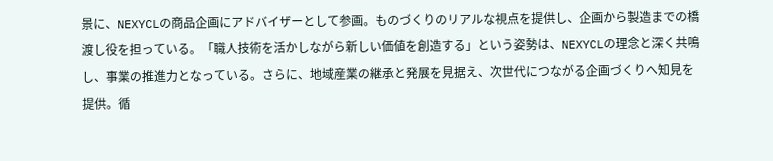景に、NEXYCLの商品企画にアドバイザーとして参画。ものづくりのリアルな視点を提供し、企画から製造までの橋渡し役を担っている。「職人技術を活かしながら新しい価値を創造する」という姿勢は、NEXYCLの理念と深く共鳴し、事業の推進力となっている。さらに、地域産業の継承と発展を見据え、次世代につながる企画づくりへ知見を提供。循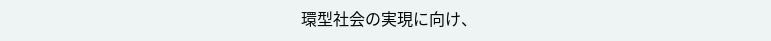環型社会の実現に向け、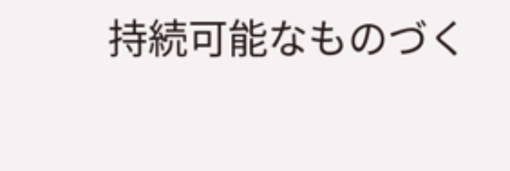持続可能なものづく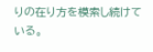りの在り方を模索し続けている。